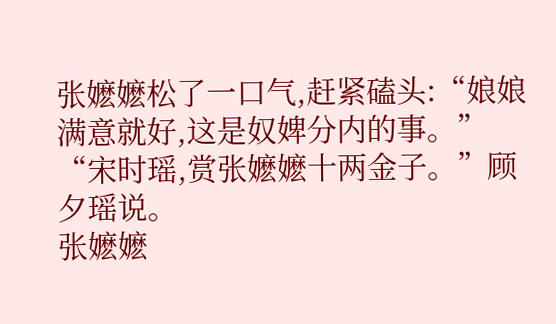张嬷嬷松了一口气,赶紧磕头:“娘娘满意就好,这是奴婢分内的事。”
“宋时瑶,赏张嬷嬷十两金子。”顾夕瑶说。
张嬷嬷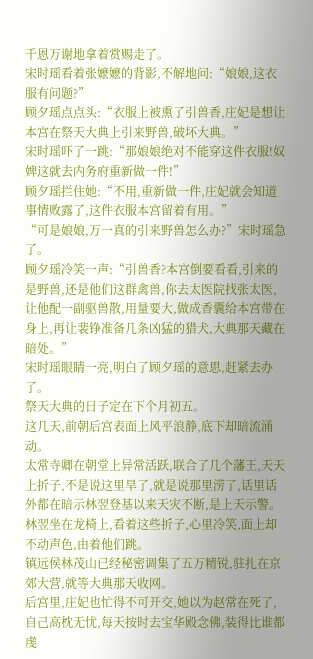千恩万谢地拿着赏赐走了。
宋时瑶看着张嬷嬷的背影,不解地问:“娘娘,这衣服有问题?”
顾夕瑶点点头:“衣服上被熏了引兽香,庄妃是想让本宫在祭天大典上引来野兽,破坏大典。”
宋时瑶吓了一跳:“那娘娘绝对不能穿这件衣服!奴婢这就去内务府重新做一件!”
顾夕瑶拦住她:“不用,重新做一件,庄妃就会知道事情败露了,这件衣服本宫留着有用。”
“可是娘娘,万一真的引来野兽怎么办?”宋时瑶急了。
顾夕瑶冷笑一声:“引兽香?本宫倒要看看,引来的是野兽,还是他们这群禽兽,你去太医院找张太医,让他配一副驱兽散,用量要大,做成香囊给本宫带在身上,再让裴铮准备几条凶猛的猎犬,大典那天藏在暗处。”
宋时瑶眼睛一亮,明白了顾夕瑶的意思,赶紧去办了。
祭天大典的日子定在下个月初五。
这几天,前朝后宫表面上风平浪静,底下却暗流涌动。
太常寺卿在朝堂上异常活跃,联合了几个藩王,天天上折子,不是说这里旱了,就是说那里涝了,话里话外都在暗示林翌登基以来天灾不断,是上天示警。
林翌坐在龙椅上,看着这些折子,心里冷笑,面上却不动声色,由着他们跳。
镇远侯林茂山已经秘密调集了五万精锐,驻扎在京郊大营,就等大典那天收网。
后宫里,庄妃也忙得不可开交,她以为赵常在死了,自己高枕无忧,每天按时去宝华殿念佛,装得比谁都虔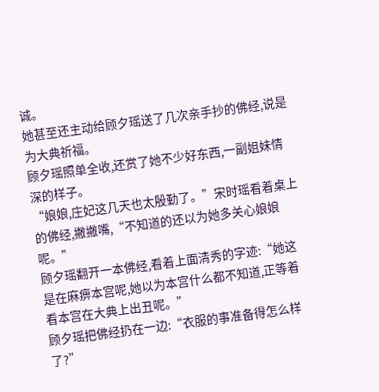诚。
她甚至还主动给顾夕瑶送了几次亲手抄的佛经,说是为大典祈福。
顾夕瑶照单全收,还赏了她不少好东西,一副姐妹情深的样子。
“娘娘,庄妃这几天也太殷勤了。”宋时瑶看着桌上的佛经,撇撇嘴,“不知道的还以为她多关心娘娘呢。”
顾夕瑶翻开一本佛经,看着上面清秀的字迹:“她这是在麻痹本宫呢,她以为本宫什么都不知道,正等着看本宫在大典上出丑呢。”
顾夕瑶把佛经扔在一边:“衣服的事准备得怎么样了?”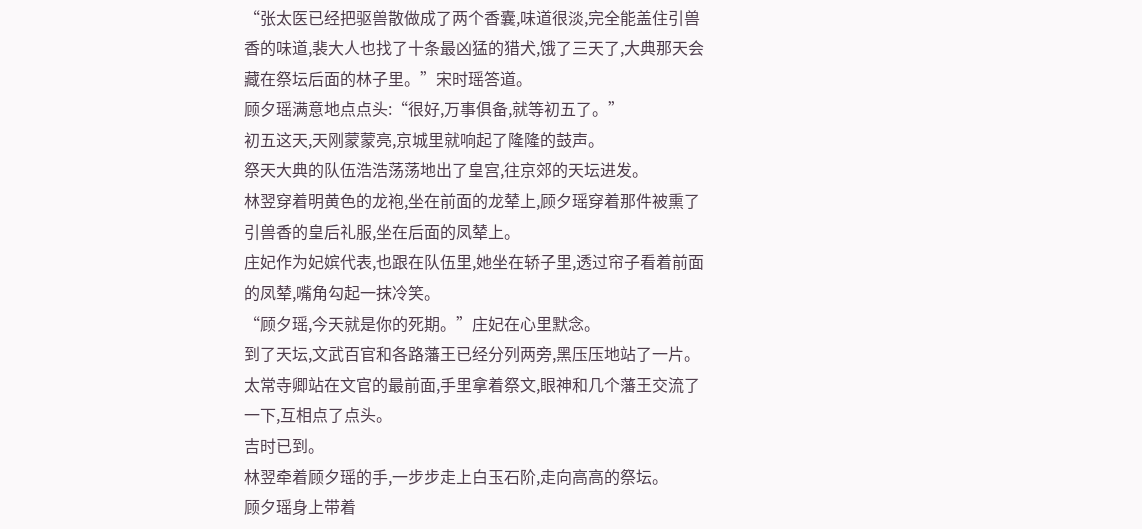“张太医已经把驱兽散做成了两个香囊,味道很淡,完全能盖住引兽香的味道,裴大人也找了十条最凶猛的猎犬,饿了三天了,大典那天会藏在祭坛后面的林子里。”宋时瑶答道。
顾夕瑶满意地点点头:“很好,万事俱备,就等初五了。”
初五这天,天刚蒙蒙亮,京城里就响起了隆隆的鼓声。
祭天大典的队伍浩浩荡荡地出了皇宫,往京郊的天坛进发。
林翌穿着明黄色的龙袍,坐在前面的龙辇上,顾夕瑶穿着那件被熏了引兽香的皇后礼服,坐在后面的凤辇上。
庄妃作为妃嫔代表,也跟在队伍里,她坐在轿子里,透过帘子看着前面的凤辇,嘴角勾起一抹冷笑。
“顾夕瑶,今天就是你的死期。”庄妃在心里默念。
到了天坛,文武百官和各路藩王已经分列两旁,黑压压地站了一片。
太常寺卿站在文官的最前面,手里拿着祭文,眼神和几个藩王交流了一下,互相点了点头。
吉时已到。
林翌牵着顾夕瑶的手,一步步走上白玉石阶,走向高高的祭坛。
顾夕瑶身上带着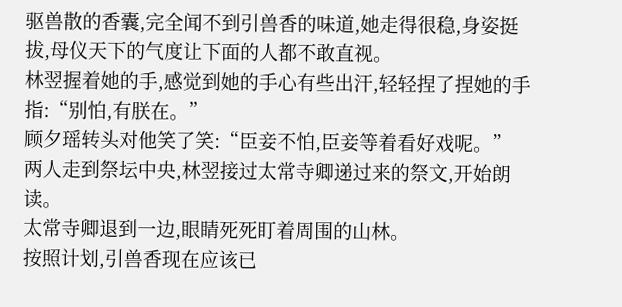驱兽散的香囊,完全闻不到引兽香的味道,她走得很稳,身姿挺拔,母仪天下的气度让下面的人都不敢直视。
林翌握着她的手,感觉到她的手心有些出汗,轻轻捏了捏她的手指:“别怕,有朕在。”
顾夕瑶转头对他笑了笑:“臣妾不怕,臣妾等着看好戏呢。”
两人走到祭坛中央,林翌接过太常寺卿递过来的祭文,开始朗读。
太常寺卿退到一边,眼睛死死盯着周围的山林。
按照计划,引兽香现在应该已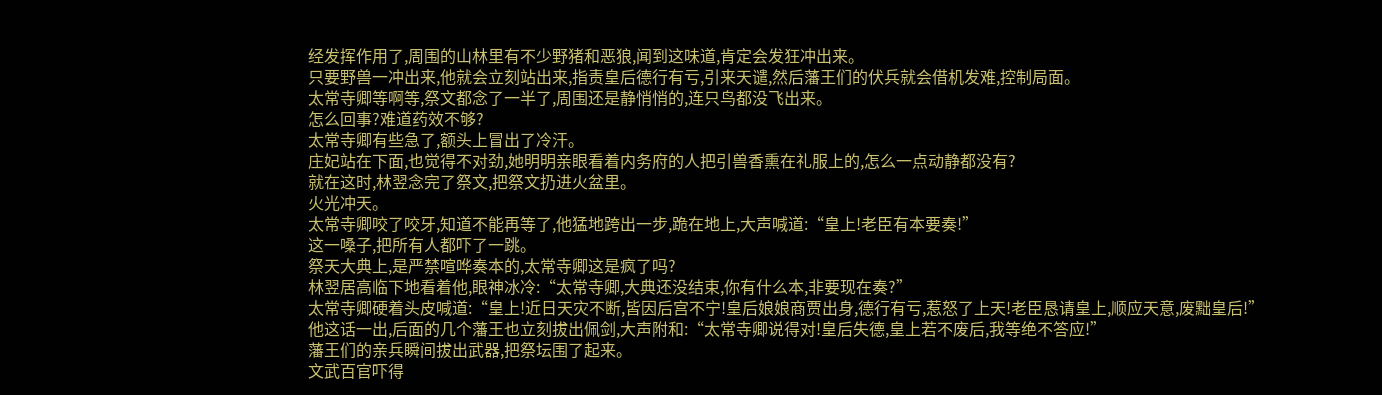经发挥作用了,周围的山林里有不少野猪和恶狼,闻到这味道,肯定会发狂冲出来。
只要野兽一冲出来,他就会立刻站出来,指责皇后德行有亏,引来天谴,然后藩王们的伏兵就会借机发难,控制局面。
太常寺卿等啊等,祭文都念了一半了,周围还是静悄悄的,连只鸟都没飞出来。
怎么回事?难道药效不够?
太常寺卿有些急了,额头上冒出了冷汗。
庄妃站在下面,也觉得不对劲,她明明亲眼看着内务府的人把引兽香熏在礼服上的,怎么一点动静都没有?
就在这时,林翌念完了祭文,把祭文扔进火盆里。
火光冲天。
太常寺卿咬了咬牙,知道不能再等了,他猛地跨出一步,跪在地上,大声喊道:“皇上!老臣有本要奏!”
这一嗓子,把所有人都吓了一跳。
祭天大典上,是严禁喧哗奏本的,太常寺卿这是疯了吗?
林翌居高临下地看着他,眼神冰冷:“太常寺卿,大典还没结束,你有什么本,非要现在奏?”
太常寺卿硬着头皮喊道:“皇上!近日天灾不断,皆因后宫不宁!皇后娘娘商贾出身,德行有亏,惹怒了上天!老臣恳请皇上,顺应天意,废黜皇后!”
他这话一出,后面的几个藩王也立刻拔出佩剑,大声附和:“太常寺卿说得对!皇后失德,皇上若不废后,我等绝不答应!”
藩王们的亲兵瞬间拔出武器,把祭坛围了起来。
文武百官吓得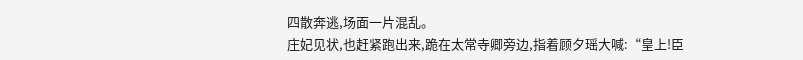四散奔逃,场面一片混乱。
庄妃见状,也赶紧跑出来,跪在太常寺卿旁边,指着顾夕瑶大喊:“皇上!臣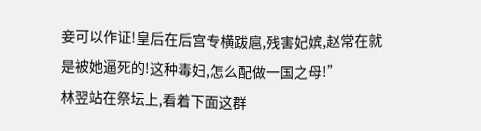妾可以作证!皇后在后宫专横跋扈,残害妃嫔,赵常在就是被她逼死的!这种毒妇,怎么配做一国之母!”
林翌站在祭坛上,看着下面这群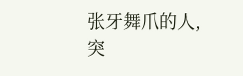张牙舞爪的人,突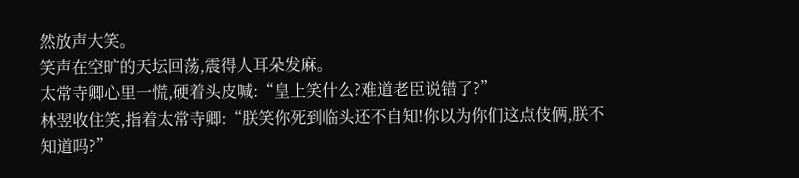然放声大笑。
笑声在空旷的天坛回荡,震得人耳朵发麻。
太常寺卿心里一慌,硬着头皮喊:“皇上笑什么?难道老臣说错了?”
林翌收住笑,指着太常寺卿:“朕笑你死到临头还不自知!你以为你们这点伎俩,朕不知道吗?”